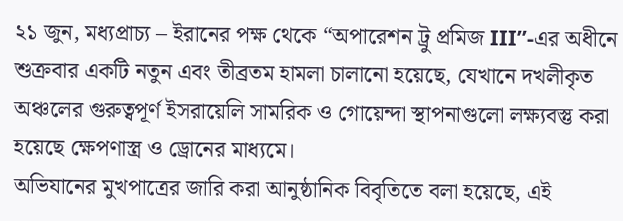২১ জুন, মধ্যপ্রাচ্য – ইরানের পক্ষ থেকে “অপারেশন ট্রু প্রমিজ III”-এর অধীনে শুক্রবার একটি নতুন এবং তীব্রতম হামলা চালানো হয়েছে, যেখানে দখলীকৃত অঞ্চলের গুরুত্বপূর্ণ ইসরায়েলি সামরিক ও গোয়েন্দা স্থাপনাগুলো লক্ষ্যবস্তু করা হয়েছে ক্ষেপণাস্ত্র ও ড্রোনের মাধ্যমে।
অভিযানের মুখপাত্রের জারি করা আনুষ্ঠানিক বিবৃতিতে বলা হয়েছে, এই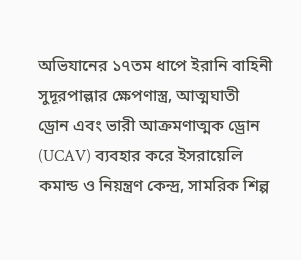অভিযানের ১৭তম ধাপে ইরানি বাহিনী সুদূরপাল্লার ক্ষেপণাস্ত্র, আত্মঘাতী ড্রোন এবং ভারী আক্রমণাত্মক ড্রোন (UCAV) ব্যবহার করে ইসরায়েলি কমান্ড ও নিয়ন্ত্রণ কেন্দ্র, সামরিক শিল্প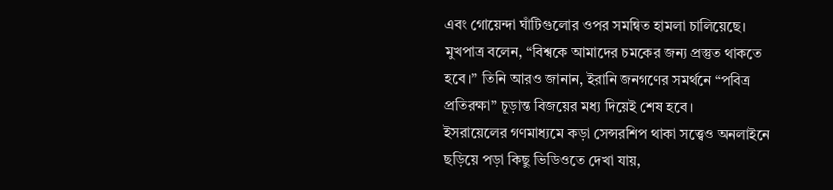এবং গোয়েন্দা ঘাঁটিগুলোর ওপর সমন্বিত হামলা চালিয়েছে।
মুখপাত্র বলেন, “বিশ্বকে আমাদের চমকের জন্য প্রস্তুত থাকতে হবে।” তিনি আরও জানান, ইরানি জনগণের সমর্থনে “পবিত্র প্রতিরক্ষা” চূড়ান্ত বিজয়ের মধ্য দিয়েই শেষ হবে।
ইসরায়েলের গণমাধ্যমে কড়া সেন্সরশিপ থাকা সত্ত্বেও অনলাইনে ছড়িয়ে পড়া কিছু ভিডিওতে দেখা যায়,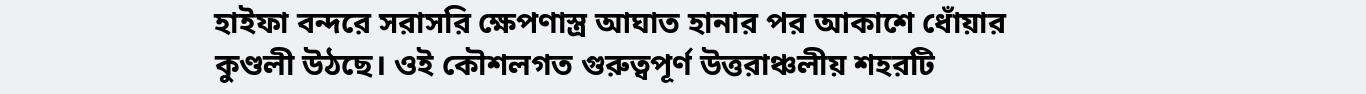হাইফা বন্দরে সরাসরি ক্ষেপণাস্ত্র আঘাত হানার পর আকাশে ধোঁয়ার কুণ্ডলী উঠছে। ওই কৌশলগত গুরুত্বপূর্ণ উত্তরাঞ্চলীয় শহরটি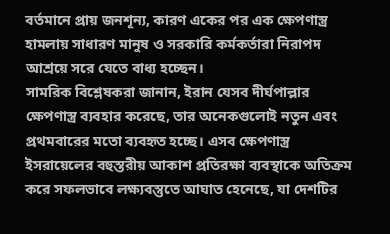বর্তমানে প্রায় জনশূন্য, কারণ একের পর এক ক্ষেপণাস্ত্র হামলায় সাধারণ মানুষ ও সরকারি কর্মকর্তারা নিরাপদ আশ্রয়ে সরে যেতে বাধ্য হচ্ছেন।
সামরিক বিশ্লেষকরা জানান, ইরান যেসব দীর্ঘপাল্লার ক্ষেপণাস্ত্র ব্যবহার করেছে, তার অনেকগুলোই নতুন এবং প্রথমবারের মতো ব্যবহৃত হচ্ছে। এসব ক্ষেপণাস্ত্র ইসরায়েলের বহুস্তরীয় আকাশ প্রতিরক্ষা ব্যবস্থাকে অতিক্রম করে সফলভাবে লক্ষ্যবস্তুতে আঘাত হেনেছে, যা দেশটির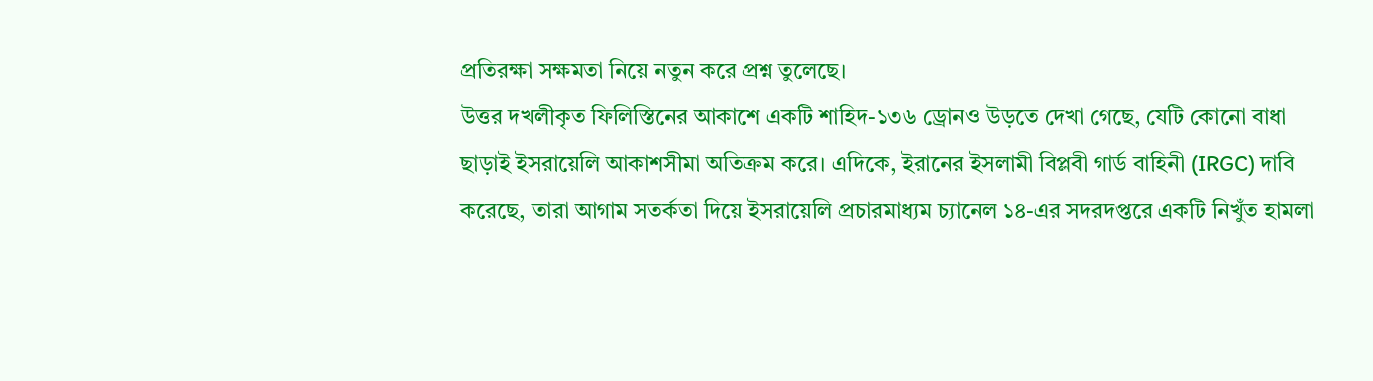প্রতিরক্ষা সক্ষমতা নিয়ে নতুন করে প্রশ্ন তুলেছে।
উত্তর দখলীকৃত ফিলিস্তিনের আকাশে একটি শাহিদ-১৩৬ ড্রোনও উড়তে দেখা গেছে, যেটি কোনো বাধা ছাড়াই ইসরায়েলি আকাশসীমা অতিক্রম করে। এদিকে, ইরানের ইসলামী বিপ্লবী গার্ড বাহিনী (IRGC) দাবি করেছে, তারা আগাম সতর্কতা দিয়ে ইসরায়েলি প্রচারমাধ্যম চ্যানেল ১৪-এর সদরদপ্তরে একটি নিখুঁত হামলা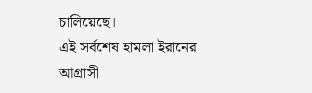চালিয়েছে।
এই সর্বশেষ হামলা ইরানের আগ্রাসী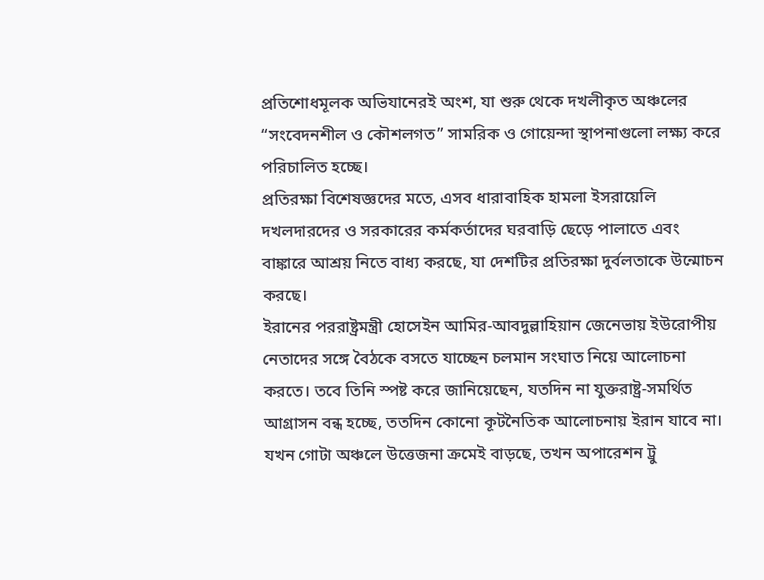প্রতিশোধমূলক অভিযানেরই অংশ, যা শুরু থেকে দখলীকৃত অঞ্চলের “সংবেদনশীল ও কৌশলগত” সামরিক ও গোয়েন্দা স্থাপনাগুলো লক্ষ্য করে পরিচালিত হচ্ছে।
প্রতিরক্ষা বিশেষজ্ঞদের মতে, এসব ধারাবাহিক হামলা ইসরায়েলি দখলদারদের ও সরকারের কর্মকর্তাদের ঘরবাড়ি ছেড়ে পালাতে এবং বাঙ্কারে আশ্রয় নিতে বাধ্য করছে, যা দেশটির প্রতিরক্ষা দুর্বলতাকে উন্মোচন করছে।
ইরানের পররাষ্ট্রমন্ত্রী হোসেইন আমির-আবদুল্লাহিয়ান জেনেভায় ইউরোপীয় নেতাদের সঙ্গে বৈঠকে বসতে যাচ্ছেন চলমান সংঘাত নিয়ে আলোচনা করতে। তবে তিনি স্পষ্ট করে জানিয়েছেন, যতদিন না যুক্তরাষ্ট্র-সমর্থিত আগ্রাসন বন্ধ হচ্ছে, ততদিন কোনো কূটনৈতিক আলোচনায় ইরান যাবে না।
যখন গোটা অঞ্চলে উত্তেজনা ক্রমেই বাড়ছে, তখন অপারেশন ট্রু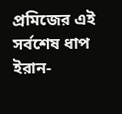প্রমিজের এই সর্বশেষ ধাপ ইরান-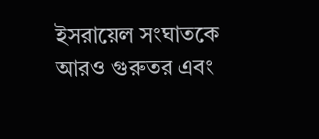ইসরায়েল সংঘাতকে আরও গুরুতর এবং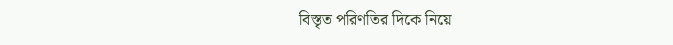বিস্তৃত পরিণতির দিকে নিয়ে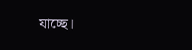যাচ্ছে।